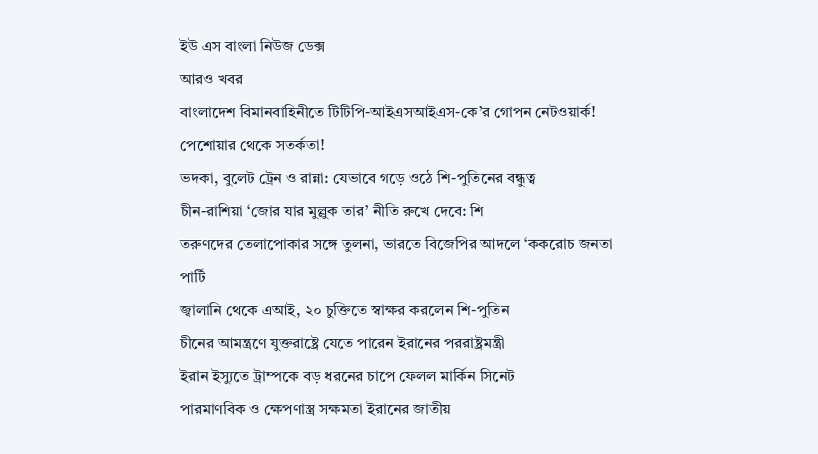ইউ এস বাংলা নিউজ ডেক্স
আরও খবর
বাংলাদেশ বিমানবাহিনীতে টিটিপি-আইএসআইএস-কে’র গোপন নেটওয়ার্ক! পেশোয়ার থেকে সতর্কতা!
ভদকা, বুলেট ট্রেন ও রান্না: যেভাবে গড়ে ওঠে শি-পুতিনের বন্ধুত্ব
চীন-রাশিয়া ‘জোর যার মুল্লুক তার’ নীতি রুখে দেবে: শি
তরুণদের তেলাপোকার সঙ্গে তুলনা, ভারতে বিজেপির আদলে ‘ককরোচ জনতা পার্টি
জ্বালানি থেকে এআই, ২০ চুক্তিতে স্বাক্ষর করলেন শি-পুতিন
চীনের আমন্ত্রণে যুক্তরাষ্ট্রে যেতে পারেন ইরানের পররাষ্ট্রমন্ত্রী
ইরান ইস্যুতে ট্রাম্পকে বড় ধরনের চাপে ফেলল মার্কিন সিনেট
পারমাণবিক ও ক্ষেপণাস্ত্র সক্ষমতা ইরানের জাতীয়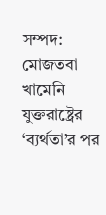সম্পদ: মোজতবা খামেনি
যুক্তরাষ্ট্রের ‘ব্যর্থতা’র পর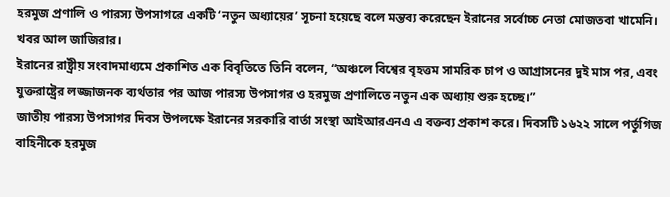হরমুজ প্রণালি ও পারস্য উপসাগরে একটি ‘নতুন অধ্যায়ের’ সূচনা হয়েছে বলে মন্তব্য করেছেন ইরানের সর্বোচ্চ নেতা মোজতবা খামেনি। খবর আল জাজিরার।
ইরানের রাষ্ট্রীয় সংবাদমাধ্যমে প্রকাশিত এক বিবৃতিতে তিনি বলেন, “অঞ্চলে বিশ্বের বৃহত্তম সামরিক চাপ ও আগ্রাসনের দুই মাস পর, এবং যুক্তরাষ্ট্রের লজ্জাজনক ব্যর্থতার পর আজ পারস্য উপসাগর ও হরমুজ প্রণালিতে নতুন এক অধ্যায় শুরু হচ্ছে।”
জাতীয় পারস্য উপসাগর দিবস উপলক্ষে ইরানের সরকারি বার্তা সংস্থা আইআরএনএ এ বক্তব্য প্রকাশ করে। দিবসটি ১৬২২ সালে পর্তুগিজ বাহিনীকে হরমুজ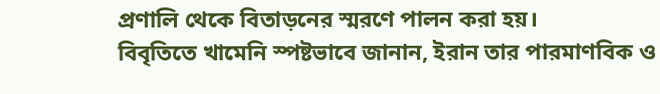প্রণালি থেকে বিতাড়নের স্মরণে পালন করা হয়।
বিবৃতিতে খামেনি স্পষ্টভাবে জানান, ইরান তার পারমাণবিক ও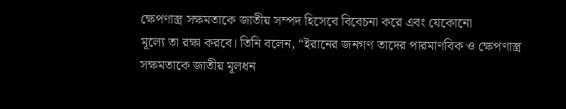ক্ষেপণাস্ত্র সক্ষমতাকে জাতীয় সম্পদ হিসেবে বিবেচনা করে এবং যেকোনো
মূল্যে তা রক্ষা করবে। তিনি বলেন, “ইরানের জনগণ তাদের পারমাণবিক ও ক্ষেপণাস্ত্র সক্ষমতাকে জাতীয় মূলধন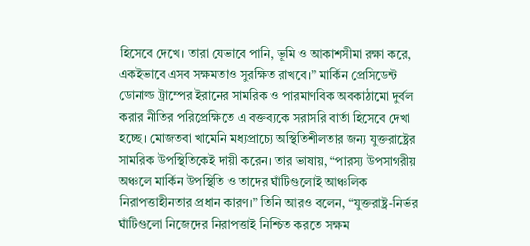হিসেবে দেখে। তারা যেভাবে পানি, ভূমি ও আকাশসীমা রক্ষা করে, একইভাবে এসব সক্ষমতাও সুরক্ষিত রাখবে।” মার্কিন প্রেসিডেন্ট ডোনাল্ড ট্রাম্পের ইরানের সামরিক ও পারমাণবিক অবকাঠামো দুর্বল করার নীতির পরিপ্রেক্ষিতে এ বক্তব্যকে সরাসরি বার্তা হিসেবে দেখা হচ্ছে। মোজতবা খামেনি মধ্যপ্রাচ্যে অস্থিতিশীলতার জন্য যুক্তরাষ্ট্রের সামরিক উপস্থিতিকেই দায়ী করেন। তার ভাষায়, “পারস্য উপসাগরীয় অঞ্চলে মার্কিন উপস্থিতি ও তাদের ঘাঁটিগুলোই আঞ্চলিক নিরাপত্তাহীনতার প্রধান কারণ।” তিনি আরও বলেন, “যুক্তরাষ্ট্র-নির্ভর ঘাঁটিগুলো নিজেদের নিরাপত্তাই নিশ্চিত করতে সক্ষম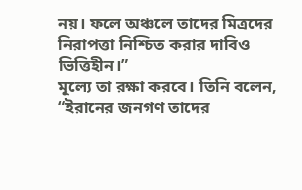নয়। ফলে অঞ্চলে তাদের মিত্রদের নিরাপত্তা নিশ্চিত করার দাবিও ভিত্তিহীন।”
মূল্যে তা রক্ষা করবে। তিনি বলেন, “ইরানের জনগণ তাদের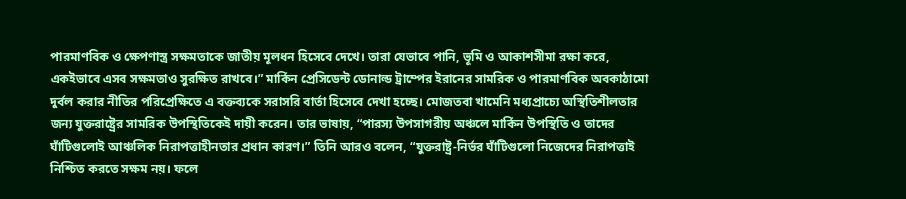পারমাণবিক ও ক্ষেপণাস্ত্র সক্ষমতাকে জাতীয় মূলধন হিসেবে দেখে। তারা যেভাবে পানি, ভূমি ও আকাশসীমা রক্ষা করে, একইভাবে এসব সক্ষমতাও সুরক্ষিত রাখবে।” মার্কিন প্রেসিডেন্ট ডোনাল্ড ট্রাম্পের ইরানের সামরিক ও পারমাণবিক অবকাঠামো দুর্বল করার নীতির পরিপ্রেক্ষিতে এ বক্তব্যকে সরাসরি বার্তা হিসেবে দেখা হচ্ছে। মোজতবা খামেনি মধ্যপ্রাচ্যে অস্থিতিশীলতার জন্য যুক্তরাষ্ট্রের সামরিক উপস্থিতিকেই দায়ী করেন। তার ভাষায়, “পারস্য উপসাগরীয় অঞ্চলে মার্কিন উপস্থিতি ও তাদের ঘাঁটিগুলোই আঞ্চলিক নিরাপত্তাহীনতার প্রধান কারণ।” তিনি আরও বলেন, “যুক্তরাষ্ট্র-নির্ভর ঘাঁটিগুলো নিজেদের নিরাপত্তাই নিশ্চিত করতে সক্ষম নয়। ফলে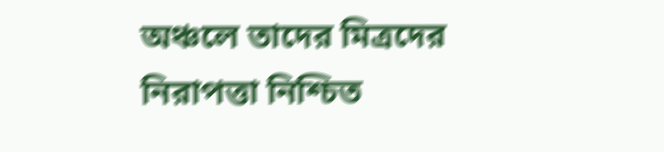অঞ্চলে তাদের মিত্রদের নিরাপত্তা নিশ্চিত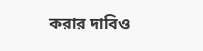করার দাবিও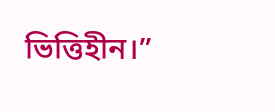ভিত্তিহীন।”